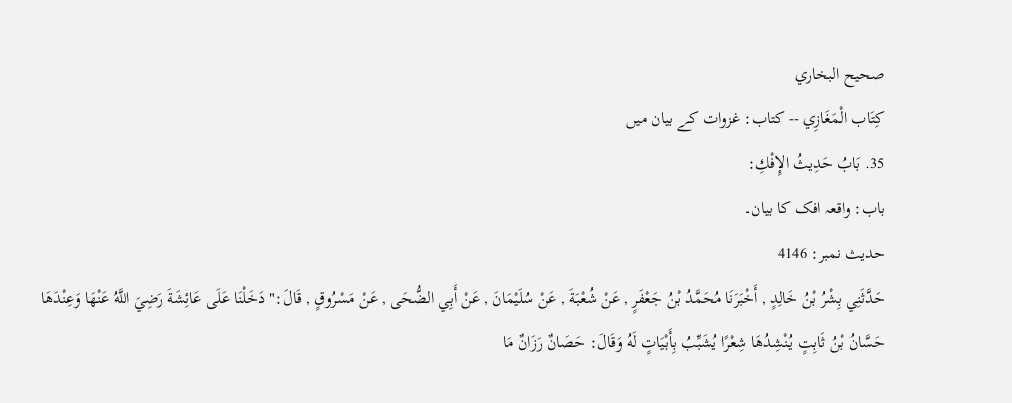صحيح البخاري
كِتَاب الْمَغَازِي -- کتاب: غزوات کے بیان میں
35. بَابُ حَدِيثُ الإِفْكِ:
باب: واقعہ افک کا بیان۔
حدیث نمبر: 4146
حَدَّثَنِي بِشْرُ بْنُ خَالِدٍ , أَخْبَرَنَا مُحَمَّدُ بْنُ جَعْفَرٍ , عَنْ شُعْبَةَ , عَنْ سُلَيْمَانَ , عَنْ أَبِي الضُّحَى , عَنْ مَسْرُوقٍ , قَالَ:" دَخَلْنَا عَلَى عَائِشَةَ رَضِيَ اللَّهُ عَنْهَا وَعِنْدَهَا حَسَّانُ بْنُ ثَابِتٍ يُنْشِدُهَا شِعْرًا يُشَبِّبُ بِأَبْيَاتٍ لَهُ وَقَالَ: حَصَانٌ رَزَانٌ مَا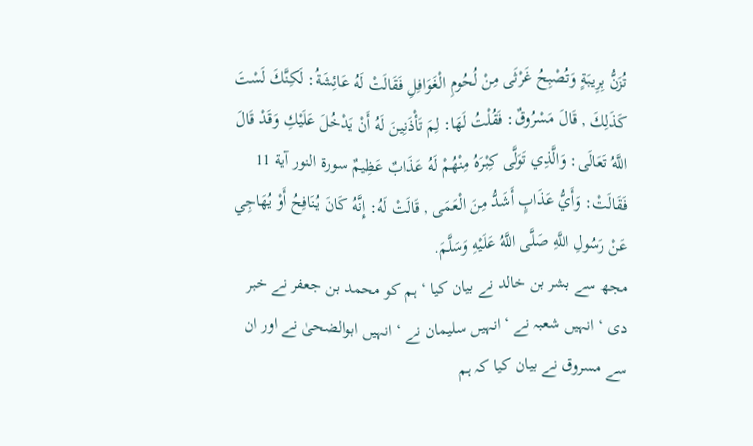تُزَنُّ بِرِيبَةٍ وَتُصْبِحُ غَرْثَى مِنْ لُحُومِ الْغَوَافِلِ فَقَالَتْ لَهُ عَائِشَةُ: لَكِنَّكَ لَسْتَ كَذَلِكَ , قَالَ مَسْرُوقٌ: فَقُلْتُ لَهَا: لِمَ تَأْذَنِينَ لَهُ أَنْ يَدْخُلَ عَلَيْكِ وَقَدْ قَالَ اللَّهُ تَعَالَى: وَالَّذِي تَوَلَّى كِبْرَهُ مِنْهُمْ لَهُ عَذَابٌ عَظِيمٌ سورة النور آية 11 فَقَالَتْ: وَأَيُّ عَذَابٍ أَشَدُّ مِنَ الْعَمَى , قَالَتْ لَهُ: إِنَّهُ كَانَ يُنَافِحُ أَوْ يُهَاجِي عَنْ رَسُولِ اللَّهِ صَلَّى اللَّهُ عَلَيْهِ وَسَلَّمَ.
مجھ سے بشر بن خالد نے بیان کیا ‘ ہم کو محمد بن جعفر نے خبر دی ‘ انہیں شعبہ نے ‘ انہیں سلیمان نے ‘ انہیں ابوالضحیٰ نے اور ان سے مسروق نے بیان کیا کہ ہم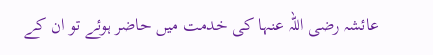عائشہ رضی اللہ عنہا کی خدمت میں حاضر ہوئے تو ان کے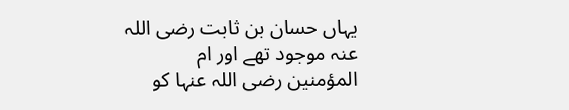یہاں حسان بن ثابت رضی اللہ عنہ موجود تھے اور ام المؤمنین رضی اللہ عنہا کو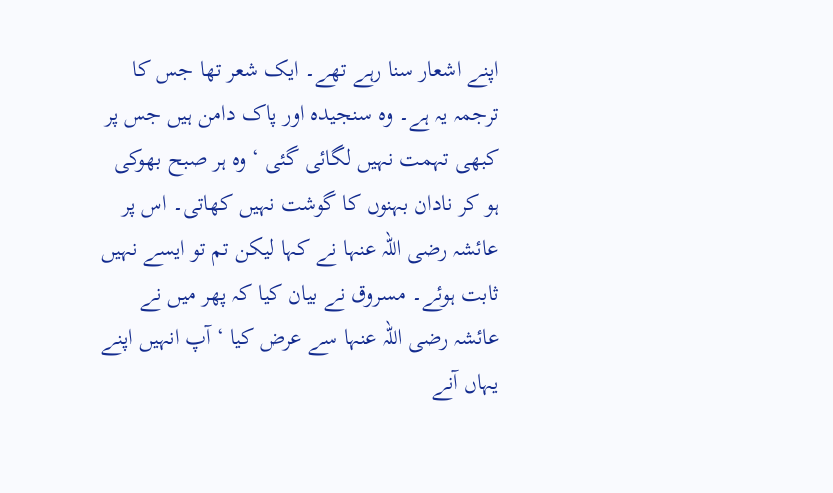اپنے اشعار سنا رہے تھے۔ ایک شعر تھا جس کا ترجمہ یہ ہے۔ وہ سنجیدہ اور پاک دامن ہیں جس پر کبھی تہمت نہیں لگائی گئی ‘ وہ ہر صبح بھوکی ہو کر نادان بہنوں کا گوشت نہیں کھاتی۔ اس پر عائشہ رضی اللہ عنہا نے کہا لیکن تم تو ایسے نہیں ثابت ہوئے۔ مسروق نے بیان کیا کہ پھر میں نے عائشہ رضی اللہ عنہا سے عرض کیا ‘ آپ انہیں اپنے یہاں آنے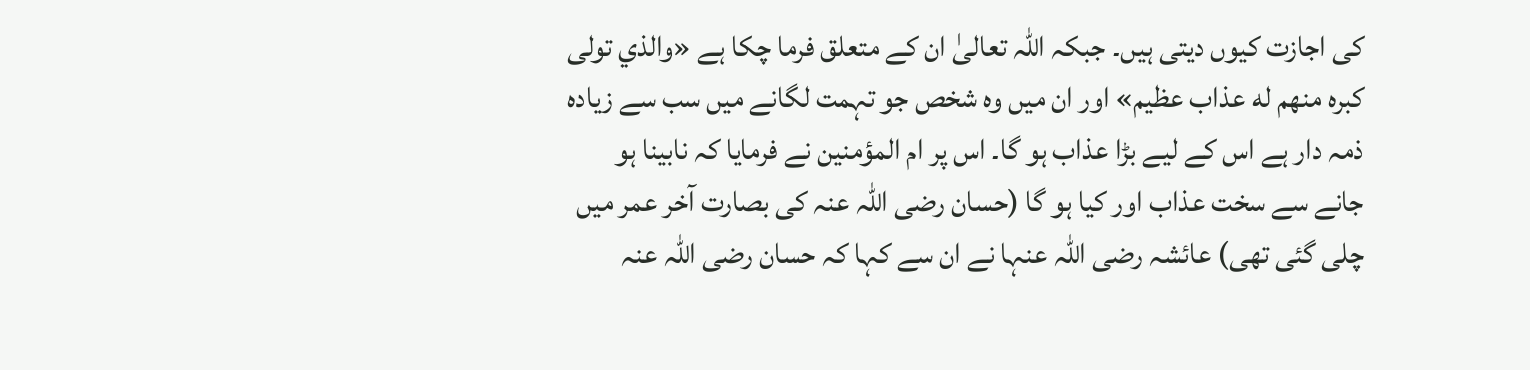کی اجازت کیوں دیتی ہیں۔ جبکہ اللہ تعالیٰ ان کے متعلق فرما چکا ہے «والذي تولى كبره منهم له عذاب عظيم» اور ان میں وہ شخص جو تہمت لگانے میں سب سے زیادہ ذمہ دار ہے اس کے لیے بڑا عذاب ہو گا۔ اس پر ام المؤمنین نے فرمایا کہ نابینا ہو جانے سے سخت عذاب اور کیا ہو گا (حسان رضی اللہ عنہ کی بصارت آخر عمر میں چلی گئی تھی) عائشہ رضی اللہ عنہا نے ان سے کہا کہ حسان رضی اللہ عنہ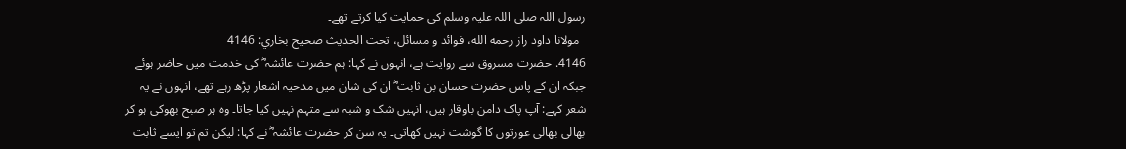رسول اللہ صلی اللہ علیہ وسلم کی حمایت کیا کرتے تھے۔
  مولانا داود راز رحمه الله، فوائد و مسائل، تحت الحديث صحيح بخاري: 4146
4146. حضرت مسروق سے روایت ہے، انہوں نے کہا: ہم حضرت عائشہ ؓ کی خدمت میں حاضر ہوئے جبکہ ان کے پاس حضرت حسان بن ثابت ؓ ان کی شان میں مدحیہ اشعار پڑھ رہے تھے، انہوں نے یہ شعر کہے: آپ پاک دامن باوقار ہیں، انہیں شک و شبہ سے متہم نہیں کیا جاتا۔ وہ ہر صبح بھوکی ہو کر بھالی بھالی عورتوں کا گوشت نہیں کھاتی۔ یہ سن کر حضرت عائشہ ؓ نے کہا: لیکن تم تو ایسے ثابت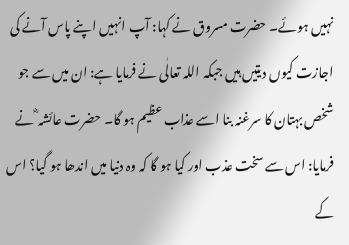نہیں ہوئے۔ حضرت مسروق نے کہا: آپ انہیں اپنے پاس آنے کی اجازت کیوں دیتیں ہیں جبکہ اللہ تعالٰی نے فرمایا ہے: ان میں سے جو شخص بہتان کا سرغنہ بنا اسے عذاب عظیم ہو گا۔ حضرت عائشہ ؓ نے فرمایا: اس سے سخت عذب اور کیا ہو گا کہ وہ دنیا میں اندھا ہو گیا؟ اس کے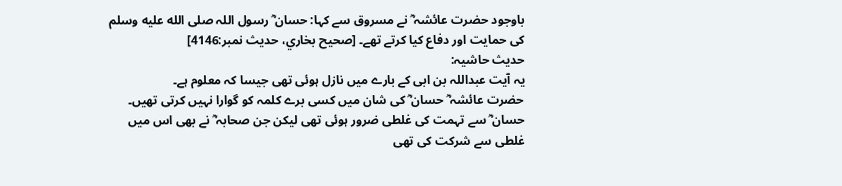باوجود حضرت عائشہ ؓ نے مسروق سے کہا: حسان ؓ رسول اللہ صلى الله عليه وسلم کی حمایت اور دفاع کیا کرتے تھے۔ [صحيح بخاري، حديث نمبر:4146]
حدیث حاشیہ:
یہ آیت عبداللہ بن ابی کے بارے میں نازل ہوئی تھی جیسا کہ معلوم ہے۔
حضرت عائشہ ؓ حسان ؓ کی شان میں کسی برے کلمہ کو گوارا نہیں کرتی تھیں۔
حسان ؓ سے تہمت کی غلطی ضرور ہوئی تھی لیکن جن صحابہ ؓ نے بھی اس میں غلطی سے شرکت کی تھی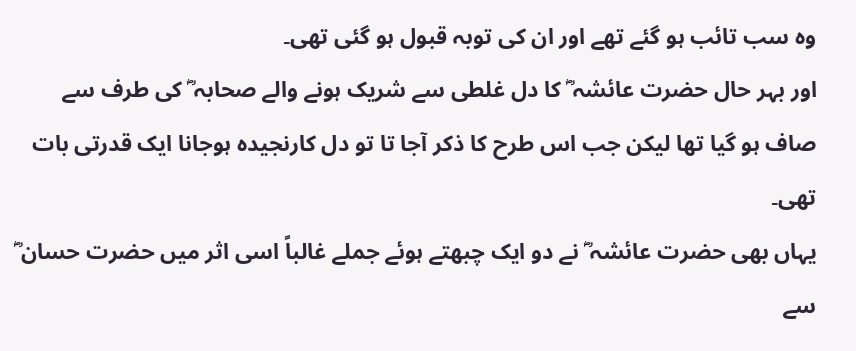وہ سب تائب ہو گئے تھے اور ان کی توبہ قبول ہو گئی تھی۔
اور بہر حال حضرت عائشہ ؓ کا دل غلطی سے شریک ہونے والے صحابہ ؓ کی طرف سے صاف ہو گیا تھا لیکن جب اس طرح کا ذکر آجا تا تو دل کارنجیدہ ہوجانا ایک قدرتی بات تھی۔
یہاں بھی حضرت عائشہ ؓ نے دو ایک چبھتے ہوئے جملے غالباً اسی اثر میں حضرت حسان ؓ سے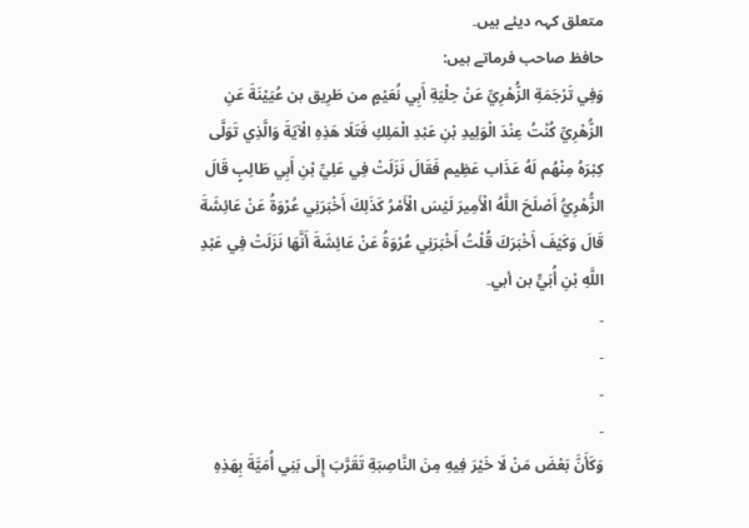متعلق کہہ دیئے ہیں۔
حافظ صاحب فرماتے ہیں:
وَفِي تَرْجَمَةِ الزُّهْرِيِّ عَنْ حِلْيَةِ أَبِي نُعَيْمٍ من طَرِيق بن عُيَيْنَةَ عَنِ الزُّهْرِيِّ كُنْتُ عِنْدَ الْوَلِيدِ بْنِ عَبْدِ الْمَلِكِ فَتَلَا هَذِهِ الْآيَةَ وَالَّذِي تَوَلَّى كِبْرَهُ مِنْهُم لَهُ عَذَاب عَظِيم فَقَالَ نَزَلَتْ فِي عَلِيِّ بْنِ أَبِي طَالِبٍ قَالَ الزُّهْرِيُّ أَصْلَحَ اللَّهُ الْأَمِيرَ لَيْسَ الْأَمْرُ كَذَلِكَ أَخْبَرَنِي عُرْوَةُ عَنْ عَائِشَةَ قَالَ وَكَيْفَ أَخْبَرَكَ قُلْتُ أَخْبَرَنِي عُرْوَةُ عَنْ عَائِشَةَ أَنَّهَا نَزَلَتْ فِي عَبْدِ اللَّهِ بْنِ أُبَيٍّ بن أبي۔
۔
۔
۔
۔
وَكَأَنَّ بَعْضَ مَنْ لَا خَيْرَ فِيهِ مِنَ النَّاصِبَةِ تَقَرَّبَ إِلَى بَنِي أُمَيَّةَ بِهَذِهِ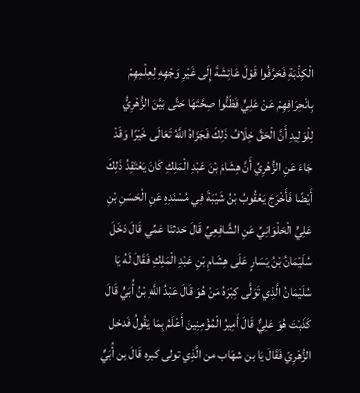الْكِذْبَةِ فَحَرَّفُوا قَوْلَ عَائِشَةَ إِلَى غَيْرِ وَجْهِهِ لِعِلْمِهِمْ بِانْحِرَافِهِمْ عَنْ عَلِيٍّ فَظَنُّوا صِحَّتَهَا حَتَّى بَيَّنَ الزُّهْرِيُّ لِلْوَلِيدِ أَنَّ الْحَقَّ خِلَافُ ذَلِكَ فَجَزَاهُ اللَّهُ تَعَالَى خَيْرًا وَقَدْ جَاءَ عَنِ الزُّهْرِيِّ أَنَّ هِشَامَ بْنَ عَبْدِ الْمَلِكِ كَانَ يَعْتَقِدُ ذَلِكَ أَيْضًا فَأَخْرَجَ يَعْقُوبُ بْنُ شَيْبَةَ فِي مُسْنَدِهِ عَنِ الْحَسَنِ بْنِ عَلِيٍّ الْحَلْوَانِيِّ عَنِ الشَّافِعِيِّ قَالَ حَدثنَا عَمِّي قَالَ دَخَلَ سُلَيْمَانُ بْنُ يَسَارٍ عَلَى هِشَامِ بْنِ عَبْدِ الْمَلِكِ فَقَالَ لَهُ يَا سُلَيْمَانُ الَّذِي تَوَلَّى كِبْرَهُ مَنْ هُوَ قَالَ عَبْدُ اللَّهِ بْنُ أُبَيٍّ قَالَ كَذَبْتَ هُوَ عَلِيٌّ قَالَ أَمِيرُ الْمُؤْمِنِينَ أَعْلَمُ بِمَا يَقُولُ فَدخل الزُّهْرِيّ فَقَالَ يَا بن شهَاب من الَّذِي تولى كبره قَالَ بن أُبَيٍّ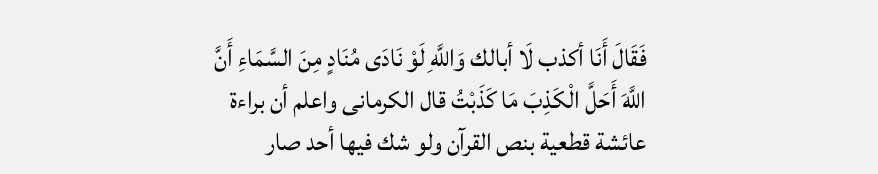فَقَالَ أَنَا أكذب لَا أبالك وَاللَّهِ لَوْ نَادَى مُنَادٍ مِنَ السَّمَاءِ أَنَّ اللَّهَ أَحَلَّ الْكَذِبَ مَا كَذَبْتُ قال الکرمانی واعلم أن براءة عائشة قطعیة بنص القرآن ولو شك فیھا أحد صار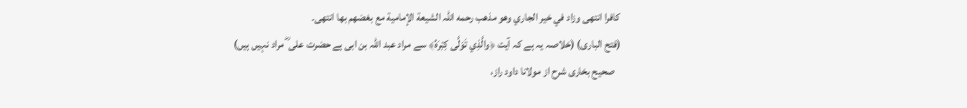کافرا انتھی وزاد في خیر الجاري وهو مذهب رحمه اللہ الشیعة الإمامیة مع بغضھم بھا انتھی۔
(فتح الباری) (خلاصہ یہ ہے کہ آیت ﴿والَّذِي تَوَلَّى كِبْرَهُ﴾ سے مراد عبد اللہ بن ابی ہے حضرت علی ؓ مراد نہیں ہیں)
   صحیح بخاری شرح از مولانا داود راز،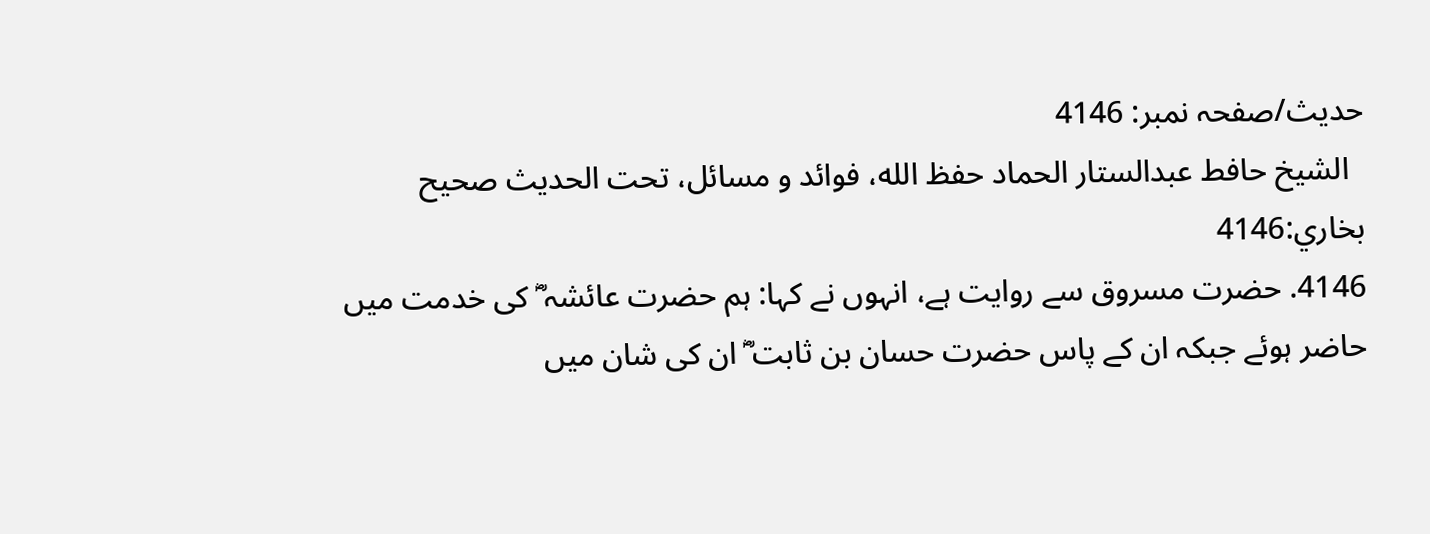حدیث/صفحہ نمبر: 4146
  الشيخ حافط عبدالستار الحماد حفظ الله، فوائد و مسائل، تحت الحديث صحيح بخاري:4146
4146. حضرت مسروق سے روایت ہے، انہوں نے کہا: ہم حضرت عائشہ ؓ کی خدمت میں حاضر ہوئے جبکہ ان کے پاس حضرت حسان بن ثابت ؓ ان کی شان میں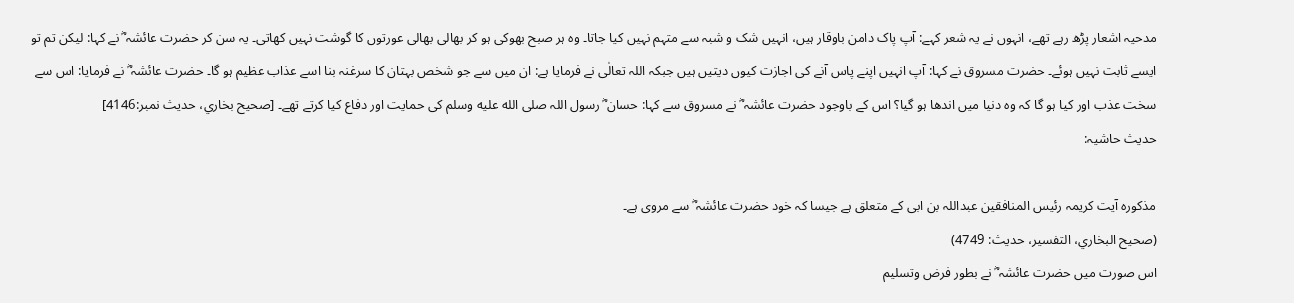مدحیہ اشعار پڑھ رہے تھے، انہوں نے یہ شعر کہے: آپ پاک دامن باوقار ہیں، انہیں شک و شبہ سے متہم نہیں کیا جاتا۔ وہ ہر صبح بھوکی ہو کر بھالی بھالی عورتوں کا گوشت نہیں کھاتی۔ یہ سن کر حضرت عائشہ ؓ نے کہا: لیکن تم تو ایسے ثابت نہیں ہوئے۔ حضرت مسروق نے کہا: آپ انہیں اپنے پاس آنے کی اجازت کیوں دیتیں ہیں جبکہ اللہ تعالٰی نے فرمایا ہے: ان میں سے جو شخص بہتان کا سرغنہ بنا اسے عذاب عظیم ہو گا۔ حضرت عائشہ ؓ نے فرمایا: اس سے سخت عذب اور کیا ہو گا کہ وہ دنیا میں اندھا ہو گیا؟ اس کے باوجود حضرت عائشہ ؓ نے مسروق سے کہا: حسان ؓ رسول اللہ صلى الله عليه وسلم کی حمایت اور دفاع کیا کرتے تھے۔ [صحيح بخاري، حديث نمبر:4146]
حدیث حاشیہ:

مذکورہ آیت کریمہ رئیس المنافقین عبداللہ بن ابی کے متعلق ہے جیسا کہ خود حضرت عائشہ ؓ سے مروی ہے۔
(صحیح البخاري، التفسیر، حدیث: 4749)
اس صورت میں حضرت عائشہ ؓ نے بطور فرض وتسلیم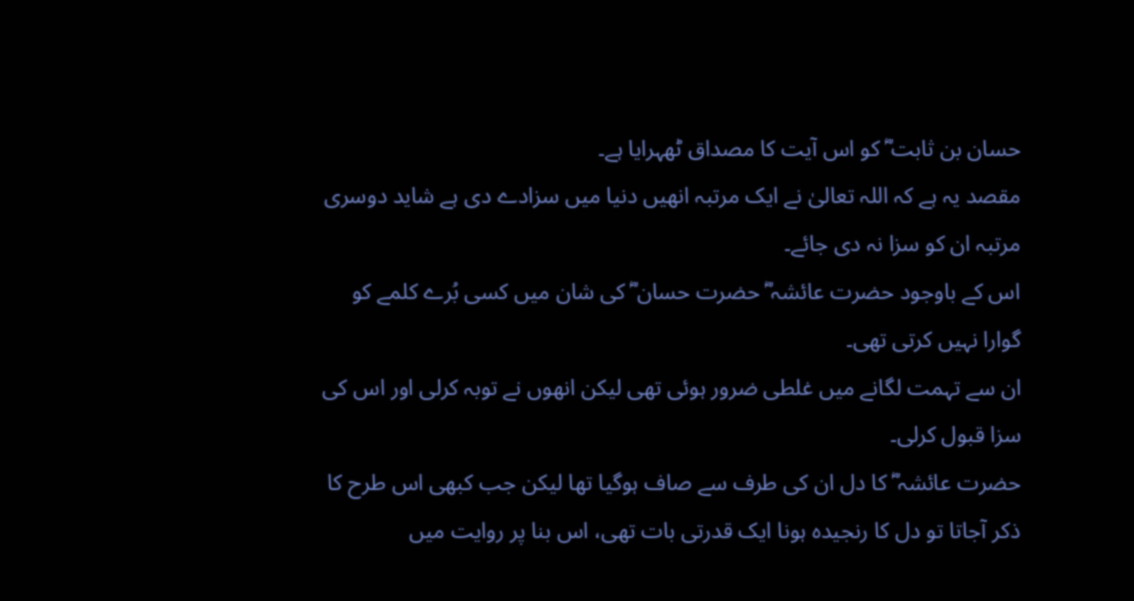حسان بن ثابت ؓ کو اس آیت کا مصداق ٹھہرایا ہے۔
مقصد یہ ہے کہ اللہ تعالیٰ نے ایک مرتبہ انھیں دنیا میں سزادے دی ہے شاید دوسری مرتبہ ان کو سزا نہ دی جائے۔
اس کے باوجود حضرت عائشہ ؓ حضرت حسان ؓ کی شان میں کسی بُرے کلمے کو گوارا نہیں کرتی تھی۔
ان سے تہمت لگانے میں غلطی ضرور ہوئی تھی لیکن انھوں نے توبہ کرلی اور اس کی سزا قبول کرلی۔
حضرت عائشہ ؓ کا دل ان کی طرف سے صاف ہوگیا تھا لیکن جب کبھی اس طرح کا ذکر آجاتا تو دل کا رنجیدہ ہونا ایک قدرتی بات تھی، اس بنا پر روایت میں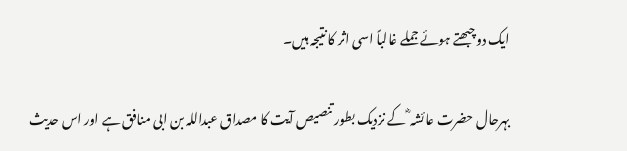ایک دوچبھتے ہوئے جملے غالباً اسی اثر کا نتیجہ ہیں۔

بہرحال حضرت عائشہ ؓ کے نزدیک بطور تنصیص آیت کا مصداق عبداللہ بن ابی منافق ہے اور اس حدیث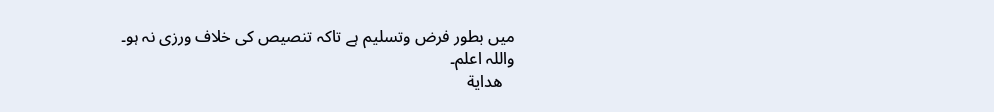میں بطور فرض وتسلیم ہے تاکہ تنصیص کی خلاف ورزی نہ ہو۔
واللہ اعلم۔
   هداية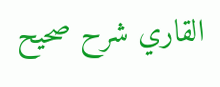القاري شرح صحيح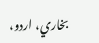بخاري، اردو،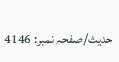حدیث/صفحہ نمبر: 4146